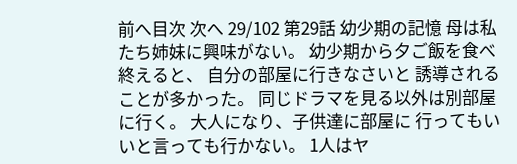前へ目次 次へ 29/102 第29話 幼少期の記憶 母は私たち姉妹に興味がない。 幼少期から夕ご飯を食べ終えると、 自分の部屋に行きなさいと 誘導されることが多かった。 同じドラマを見る以外は別部屋に行く。 大人になり、子供達に部屋に 行ってもいいと言っても行かない。 1人はヤ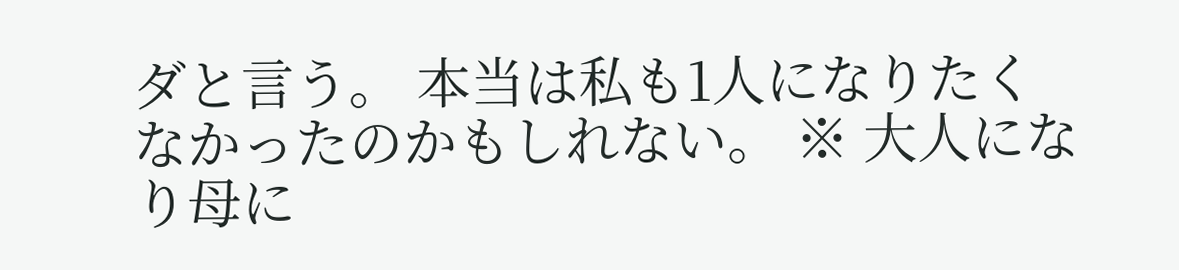ダと言う。 本当は私も1人になりたく なかったのかもしれない。 ※ 大人になり母に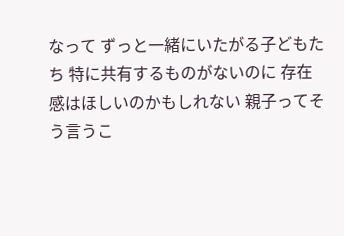なって ずっと一緒にいたがる子どもたち 特に共有するものがないのに 存在感はほしいのかもしれない 親子ってそう言うこ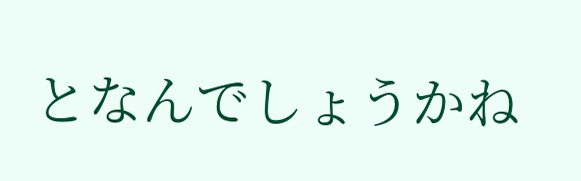となんでしょうかね